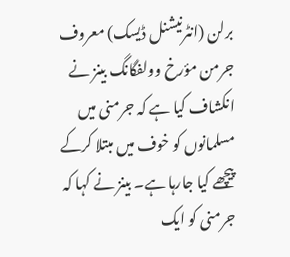برلن (انٹرنیشنل ڈیسک) معروف جرمن مؤرخ وولفگانگ بینز نے انکشاف کیا ہے کہ جرمنی میں مسلمانوں کو خوف میں مبتلا کرکے پیچھے کیا جارہا ہے۔ بینز نے کہا کہ جرمنی کو ایک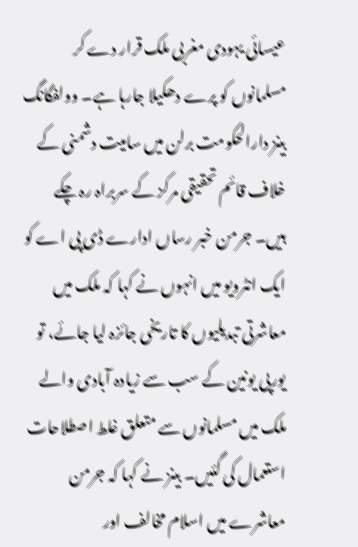عیسائی یہودی مغربی ملک قرار دے کر مسلمانوں کو پرے دھکیلا جارہا ہے۔ وولفگانگ بینز دارالحکومت برلن میں سامیت دشمنی کے خلاف قائم تحقیقی مرکز کے سربراہ رہ چکے ہیں۔ جرمن خبر رساں ادارے ڈی پی اے کو ایک انٹرویو میں انہوں نے کہا کہ ملک میں معاشرتی تبدیلیوں کا تاریخی جائزہ لیا جائے، تو یورپی یونین کے سب سے زیادہ آبادی والے ملک میں مسلمانوں سے متعلق غلط اصطلاحات استعمال کی گئیں۔ بینز نے کہا کہ جرمن معاشرے میں اسلام مخالف اور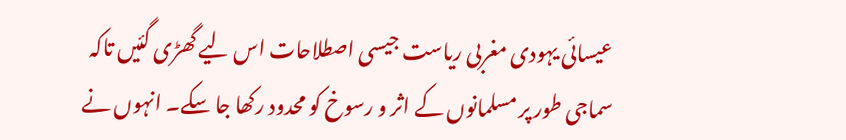عیسائی یہودی مغربی ریاست جیسی اصطلاحات اس لیے گھڑی گئیں تاکہ سماجی طور پر مسلمانوں کے اثر و رسوخ کو محدود رکھا جا سکے۔ انہوں نے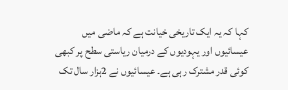کہا کہ یہ ایک تاریخی خیانت ہے کہ ماضی میں عیسائیوں اور یہودیوں کے درمیان ریاستی سطح پر کبھی کوئی قدر مشترک رہی ہے۔ عیسائیوں نے 2ہزار سال تک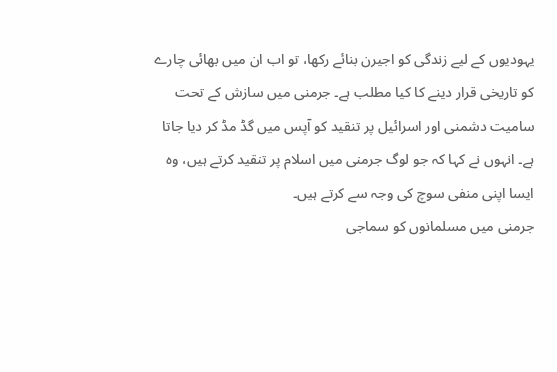یہودیوں کے لیے زندگی کو اجیرن بنائے رکھا، تو اب ان میں بھائی چارے کو تاریخی قرار دینے کا کیا مطلب ہے۔ جرمنی میں سازش کے تحت سامیت دشمنی اور اسرائیل پر تنقید کو آپس میں گڈ مڈ کر دیا جاتا ہے۔ انہوں نے کہا کہ جو لوگ جرمنی میں اسلام پر تنقید کرتے ہیں، وہ ایسا اپنی منفی سوچ کی وجہ سے کرتے ہیں۔
جرمنی میں مسلمانوں کو سماجی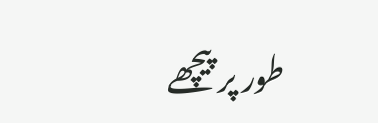طور پر پیچھے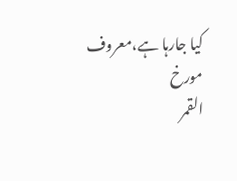کیا جارہا ہے،معروف مورخ
القمر